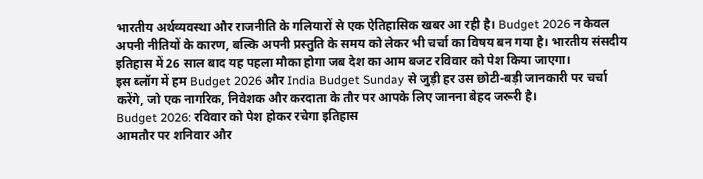भारतीय अर्थव्यवस्था और राजनीति के गलियारों से एक ऐतिहासिक खबर आ रही है। Budget 2026 न केवल अपनी नीतियों के कारण, बल्कि अपनी प्रस्तुति के समय को लेकर भी चर्चा का विषय बन गया है। भारतीय संसदीय इतिहास में 26 साल बाद यह पहला मौका होगा जब देश का आम बजट रविवार को पेश किया जाएगा।
इस ब्लॉग में हम Budget 2026 और India Budget Sunday से जुड़ी हर उस छोटी-बड़ी जानकारी पर चर्चा करेंगे, जो एक नागरिक, निवेशक और करदाता के तौर पर आपके लिए जानना बेहद जरूरी है।
Budget 2026: रविवार को पेश होकर रचेगा इतिहास
आमतौर पर शनिवार और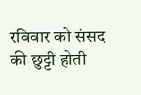रविवार को संसद की छुट्टी होती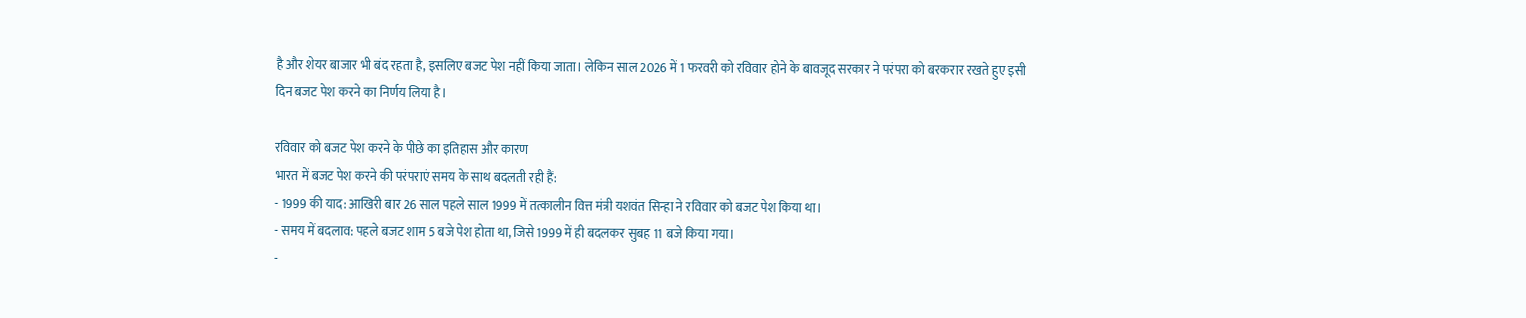है और शेयर बाजार भी बंद रहता है, इसलिए बजट पेश नहीं किया जाता। लेकिन साल 2026 में 1 फरवरी को रविवार होने के बावजूद सरकार ने परंपरा को बरकरार रखते हुए इसी दिन बजट पेश करने का निर्णय लिया है।

रविवार को बजट पेश करने के पीछे का इतिहास और कारण
भारत में बजट पेश करने की परंपराएं समय के साथ बदलती रही हैं:
- 1999 की याद: आखिरी बार 26 साल पहले साल 1999 में तत्कालीन वित्त मंत्री यशवंत सिन्हा ने रविवार को बजट पेश किया था।
- समय में बदलाव: पहले बजट शाम 5 बजे पेश होता था, जिसे 1999 में ही बदलकर सुबह 11 बजे किया गया।
-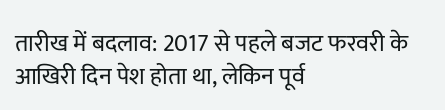तारीख में बदलाव: 2017 से पहले बजट फरवरी के आखिरी दिन पेश होता था, लेकिन पूर्व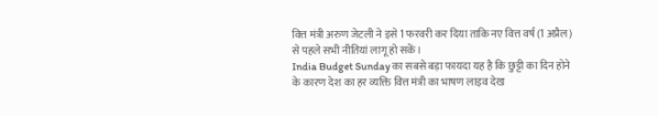वित्त मंत्री अरुण जेटली ने इसे 1 फरवरी कर दिया ताकि नए वित्त वर्ष (1 अप्रैल) से पहले सभी नीतियां लागू हो सकें।
India Budget Sunday का सबसे बड़ा फायदा यह है कि छुट्टी का दिन होने के कारण देश का हर व्यक्ति वित्त मंत्री का भाषण लाइव देख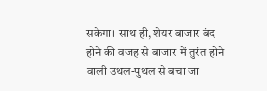सकेगा। साथ ही, शेयर बाजार बंद होने की वजह से बाजार में तुरंत होने वाली उथल-पुथल से बचा जा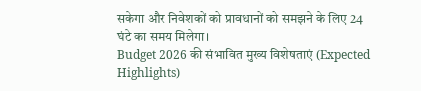सकेगा और निवेशकों को प्रावधानों को समझने के लिए 24 घंटे का समय मिलेगा।
Budget 2026 की संभावित मुख्य विशेषताएं (Expected Highlights)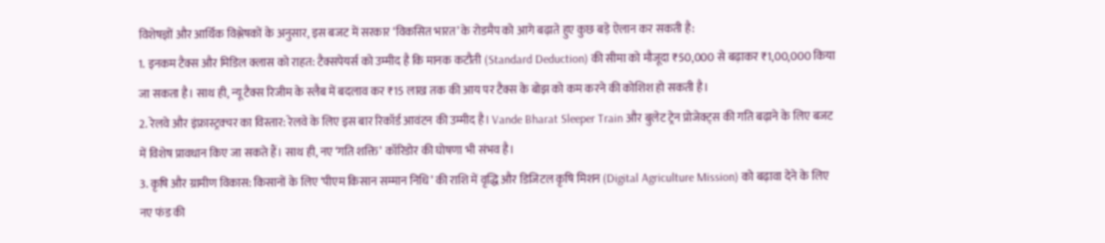विशेषज्ञों और आर्थिक विश्लेषकों के अनुसार, इस बजट में सरकार ‘विकसित भारत’ के रोडमैप को आगे बढ़ाते हुए कुछ बड़े ऐलान कर सकती है:
1. इनकम टैक्स और मिडिल क्लास को राहत: टैक्सपेयर्स को उम्मीद है कि मानक कटौती (Standard Deduction) की सीमा को मौजूदा ₹50,000 से बढ़ाकर ₹1,00,000 किया जा सकता है। साथ ही, न्यू टैक्स रिजीम के स्लैब में बदलाव कर ₹15 लाख तक की आय पर टैक्स के बोझ को कम करने की कोशिश हो सकती है।
2. रेलवे और इंफ्रास्ट्रक्चर का विस्तार: रेलवे के लिए इस बार रिकॉर्ड आवंटन की उम्मीद है। Vande Bharat Sleeper Train और बुलेट ट्रेन प्रोजेक्ट्स की गति बढ़ाने के लिए बजट में विशेष प्रावधान किए जा सकते हैं। साथ ही, नए ‘गति शक्ति’ कॉरिडोर की घोषणा भी संभव है।
3. कृषि और ग्रामीण विकास: किसानों के लिए ‘पीएम किसान सम्मान निधि’ की राशि में वृद्धि और डिजिटल कृषि मिशन (Digital Agriculture Mission) को बढ़ावा देने के लिए नए फंड की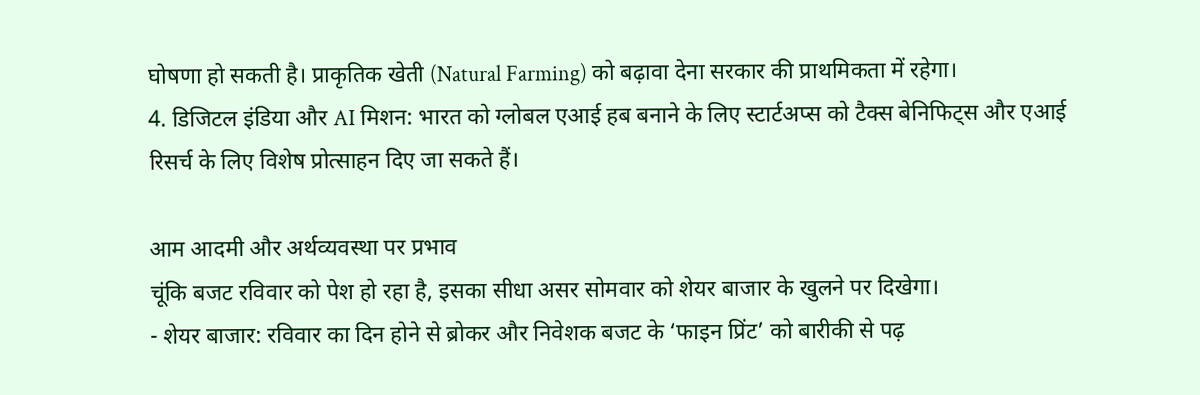घोषणा हो सकती है। प्राकृतिक खेती (Natural Farming) को बढ़ावा देना सरकार की प्राथमिकता में रहेगा।
4. डिजिटल इंडिया और AI मिशन: भारत को ग्लोबल एआई हब बनाने के लिए स्टार्टअप्स को टैक्स बेनिफिट्स और एआई रिसर्च के लिए विशेष प्रोत्साहन दिए जा सकते हैं।

आम आदमी और अर्थव्यवस्था पर प्रभाव
चूंकि बजट रविवार को पेश हो रहा है, इसका सीधा असर सोमवार को शेयर बाजार के खुलने पर दिखेगा।
- शेयर बाजार: रविवार का दिन होने से ब्रोकर और निवेशक बजट के ‘फाइन प्रिंट’ को बारीकी से पढ़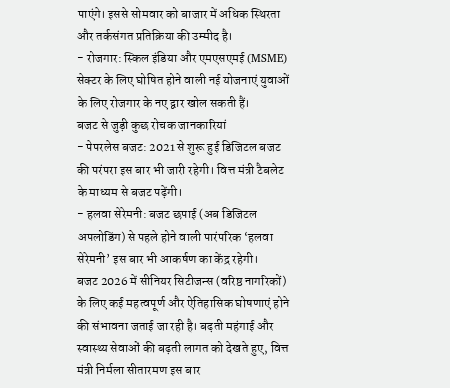पाएंगे। इससे सोमवार को बाजार में अधिक स्थिरता और तर्कसंगत प्रतिक्रिया की उम्मीद है।
- रोजगार: स्किल इंडिया और एमएसएमई (MSME) सेक्टर के लिए घोषित होने वाली नई योजनाएं युवाओं के लिए रोजगार के नए द्वार खोल सकती हैं।
बजट से जुड़ी कुछ रोचक जानकारियां
- पेपरलेस बजट: 2021 से शुरू हुई डिजिटल बजट की परंपरा इस बार भी जारी रहेगी। वित्त मंत्री टैबलेट के माध्यम से बजट पढ़ेंगी।
- हलवा सेरेमनी: बजट छपाई (अब डिजिटल अपलोडिंग) से पहले होने वाली पारंपरिक ‘हलवा सेरेमनी’ इस बार भी आकर्षण का केंद्र रहेगी।
बजट 2026 में सीनियर सिटीजन्स (वरिष्ठ नागरिकों) के लिए कई महत्वपूर्ण और ऐतिहासिक घोषणाएं होने की संभावना जताई जा रही है। बढ़ती महंगाई और स्वास्थ्य सेवाओं की बढ़ती लागत को देखते हुए, वित्त मंत्री निर्मला सीतारमण इस बार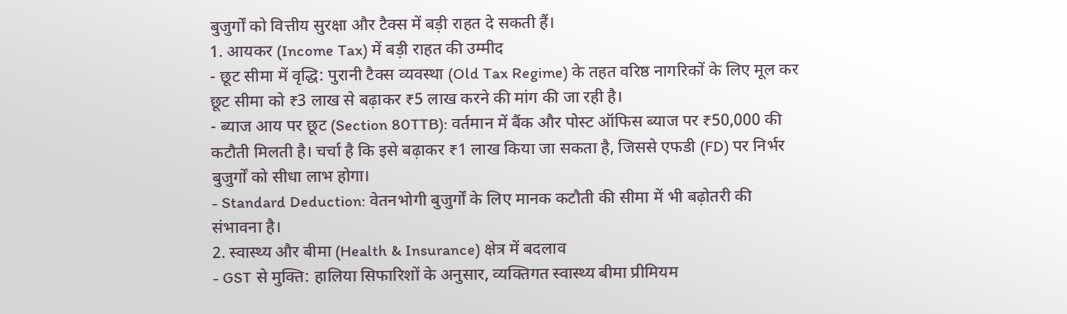बुजुर्गों को वित्तीय सुरक्षा और टैक्स में बड़ी राहत दे सकती हैं।
1. आयकर (Income Tax) में बड़ी राहत की उम्मीद
- छूट सीमा में वृद्धि: पुरानी टैक्स व्यवस्था (Old Tax Regime) के तहत वरिष्ठ नागरिकों के लिए मूल कर छूट सीमा को ₹3 लाख से बढ़ाकर ₹5 लाख करने की मांग की जा रही है।
- ब्याज आय पर छूट (Section 80TTB): वर्तमान में बैंक और पोस्ट ऑफिस ब्याज पर ₹50,000 की कटौती मिलती है। चर्चा है कि इसे बढ़ाकर ₹1 लाख किया जा सकता है, जिससे एफडी (FD) पर निर्भर बुजुर्गों को सीधा लाभ होगा।
- Standard Deduction: वेतनभोगी बुजुर्गों के लिए मानक कटौती की सीमा में भी बढ़ोतरी की संभावना है।
2. स्वास्थ्य और बीमा (Health & Insurance) क्षेत्र में बदलाव
- GST से मुक्ति: हालिया सिफारिशों के अनुसार, व्यक्तिगत स्वास्थ्य बीमा प्रीमियम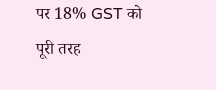पर 18% GST को पूरी तरह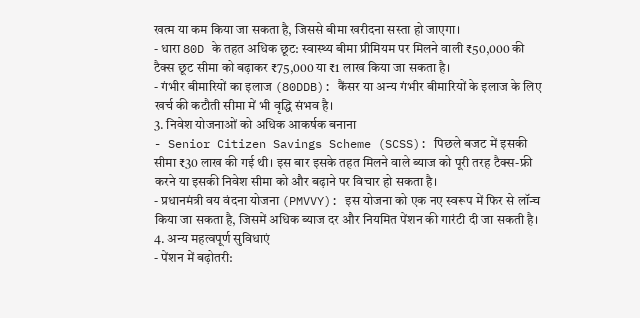खत्म या कम किया जा सकता है, जिससे बीमा खरीदना सस्ता हो जाएगा।
- धारा 80D के तहत अधिक छूट: स्वास्थ्य बीमा प्रीमियम पर मिलने वाली ₹50,000 की टैक्स छूट सीमा को बढ़ाकर ₹75,000 या ₹1 लाख किया जा सकता है।
- गंभीर बीमारियों का इलाज (80DDB): कैंसर या अन्य गंभीर बीमारियों के इलाज के लिए खर्च की कटौती सीमा में भी वृद्धि संभव है।
3. निवेश योजनाओं को अधिक आकर्षक बनाना
- Senior Citizen Savings Scheme (SCSS): पिछले बजट में इसकी सीमा ₹30 लाख की गई थी। इस बार इसके तहत मिलने वाले ब्याज को पूरी तरह टैक्स-फ्री करने या इसकी निवेश सीमा को और बढ़ाने पर विचार हो सकता है।
- प्रधानमंत्री वय वंदना योजना (PMVVY): इस योजना को एक नए स्वरूप में फिर से लॉन्च किया जा सकता है, जिसमें अधिक ब्याज दर और नियमित पेंशन की गारंटी दी जा सकती है।
4. अन्य महत्वपूर्ण सुविधाएं
- पेंशन में बढ़ोतरी: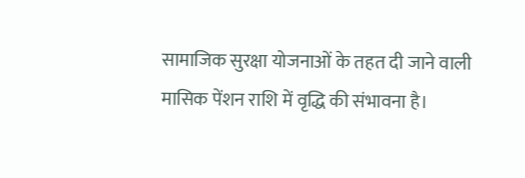सामाजिक सुरक्षा योजनाओं के तहत दी जाने वाली मासिक पेंशन राशि में वृद्धि की संभावना है।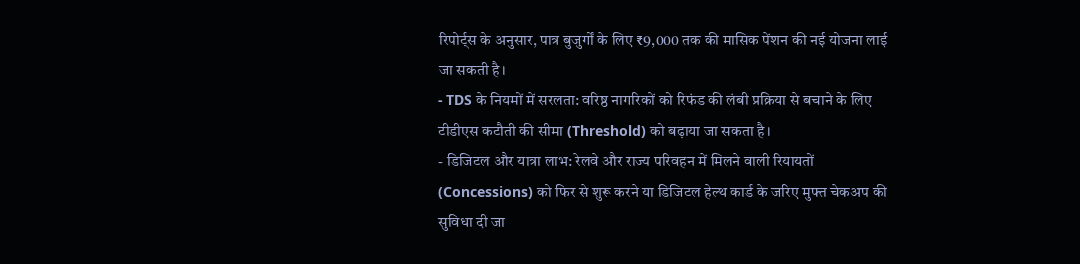रिपोर्ट्स के अनुसार, पात्र बुजुर्गों के लिए ₹9,000 तक की मासिक पेंशन की नई योजना लाई जा सकती है।
- TDS के नियमों में सरलता: वरिष्ठ नागरिकों को रिफंड की लंबी प्रक्रिया से बचाने के लिए टीडीएस कटौती की सीमा (Threshold) को बढ़ाया जा सकता है।
- डिजिटल और यात्रा लाभ: रेलवे और राज्य परिवहन में मिलने वाली रियायतों (Concessions) को फिर से शुरू करने या डिजिटल हेल्थ कार्ड के जरिए मुफ्त चेकअप की सुविधा दी जा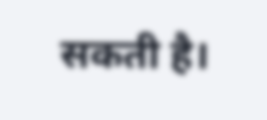सकती है।